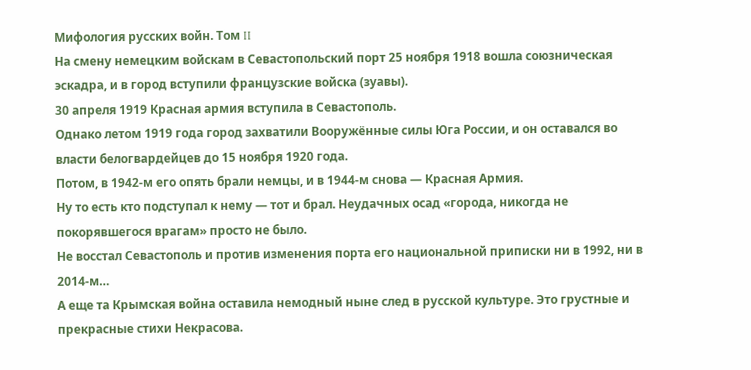Мифология русских войн. Том II
На смену немецким войскам в Севастопольский порт 25 ноября 1918 вошла союзническая эскадра, и в город вступили французские войска (зуавы).
30 апреля 1919 Красная армия вступила в Севастополь.
Однако летом 1919 года город захватили Вооружённые силы Юга России, и он оставался во власти белогвардейцев до 15 ноября 1920 года.
Потом, в 1942-м его опять брали немцы, и в 1944-м снова — Красная Армия.
Ну то есть кто подступал к нему — тот и брал. Неудачных осад «города, никогда не покорявшегося врагам» просто не было.
Не восстал Севастополь и против изменения порта его национальной приписки ни в 1992, ни в 2014-м…
А еще та Крымская война оставила немодный ныне след в русской культуре. Это грустные и прекрасные стихи Некрасова.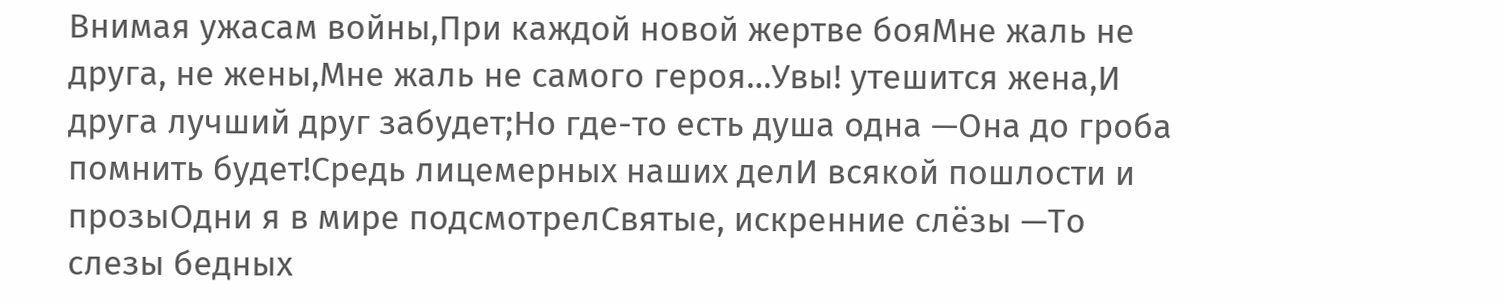Внимая ужасам войны,При каждой новой жертве бояМне жаль не друга, не жены,Мне жаль не самого героя…Увы! утешится жена,И друга лучший друг забудет;Но где-то есть душа одна —Она до гроба помнить будет!Средь лицемерных наших делИ всякой пошлости и прозыОдни я в мире подсмотрелСвятые, искренние слёзы —То слезы бедных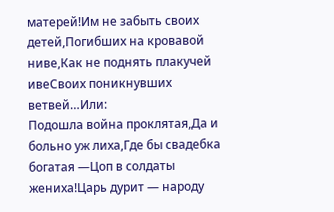матерей!Им не забыть своих детей,Погибших на кровавой ниве,Как не поднять плакучей ивеСвоих поникнувших ветвей…Или:
Подошла война проклятая,Да и больно уж лиха,Где бы свадебка богатая —Цоп в солдаты жениха!Царь дурит — народу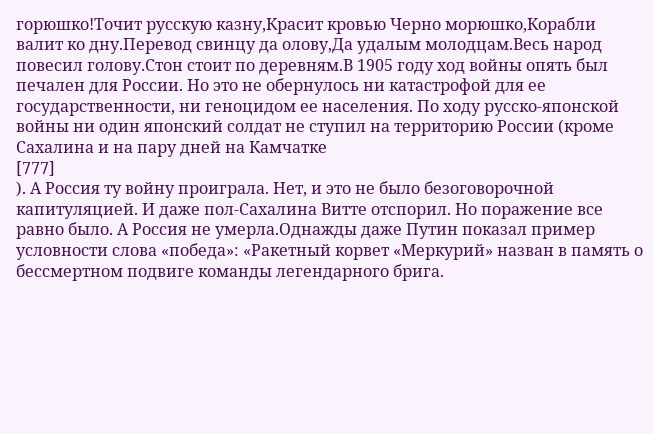горюшко!Точит русскую казну,Красит кровью Черно морюшко,Корабли валит ко дну.Перевод свинцу да олову,Да удалым молодцам.Весь народ повесил голову.Стон стоит по деревням.В 1905 году ход войны опять был печален для России. Но это не обернулось ни катастрофой для ее государственности, ни геноцидом ее населения. По ходу русско-японской войны ни один японский солдат не ступил на территорию России (кроме Сахалина и на пару дней на Камчатке
[777]
). А Россия ту войну проиграла. Нет, и это не было безоговорочной капитуляцией. И даже пол-Сахалина Витте отспорил. Но поражение все равно было. А Россия не умерла.Однажды даже Путин показал пример условности слова «победа»: «Ракетный корвет «Меркурий» назван в память о бессмертном подвиге команды легендарного брига.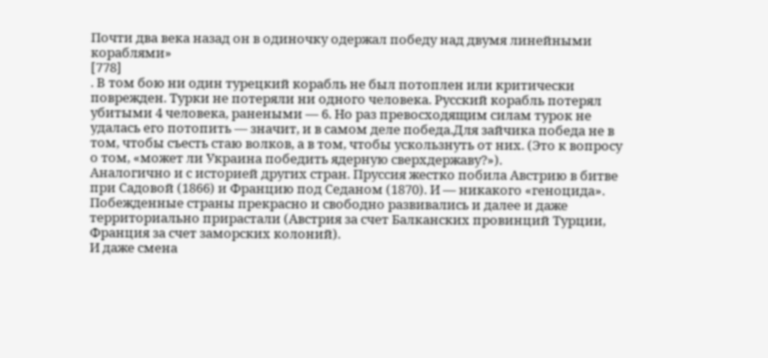Почти два века назад он в одиночку одержал победу над двумя линейными кораблями»
[778]
. В том бою ни один турецкий корабль не был потоплен или критически поврежден. Турки не потеряли ни одного человека. Русский корабль потерял убитыми 4 человека, ранеными — 6. Но раз превосходящим силам турок не удалась его потопить — значит, и в самом деле победа.Для зайчика победа не в том, чтобы съесть стаю волков, а в том, чтобы ускользнуть от них. (Это к вопросу о том, «может ли Украина победить ядерную сверхдержаву?»).
Аналогично и с историей других стран. Пруссия жестко побила Австрию в битве при Садовой (1866) и Францию под Седаном (1870). И — никакого «геноцида». Побежденные страны прекрасно и свободно развивались и далее и даже территориально прирастали (Австрия за счет Балканских провинций Турции, Франция за счет заморских колоний).
И даже смена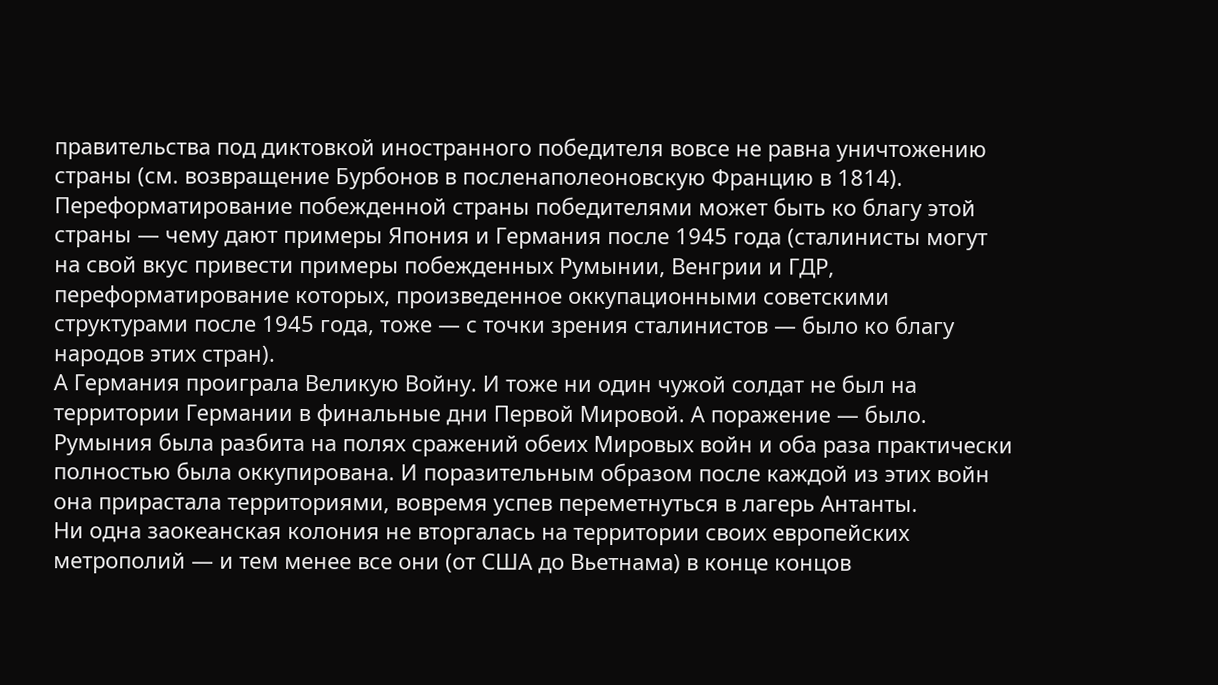правительства под диктовкой иностранного победителя вовсе не равна уничтожению страны (см. возвращение Бурбонов в посленаполеоновскую Францию в 1814).
Переформатирование побежденной страны победителями может быть ко благу этой страны — чему дают примеры Япония и Германия после 1945 года (сталинисты могут на свой вкус привести примеры побежденных Румынии, Венгрии и ГДР, переформатирование которых, произведенное оккупационными советскими структурами после 1945 года, тоже — с точки зрения сталинистов — было ко благу народов этих стран).
А Германия проиграла Великую Войну. И тоже ни один чужой солдат не был на территории Германии в финальные дни Первой Мировой. А поражение — было.
Румыния была разбита на полях сражений обеих Мировых войн и оба раза практически полностью была оккупирована. И поразительным образом после каждой из этих войн она прирастала территориями, вовремя успев переметнуться в лагерь Антанты.
Ни одна заокеанская колония не вторгалась на территории своих европейских метрополий — и тем менее все они (от США до Вьетнама) в конце концов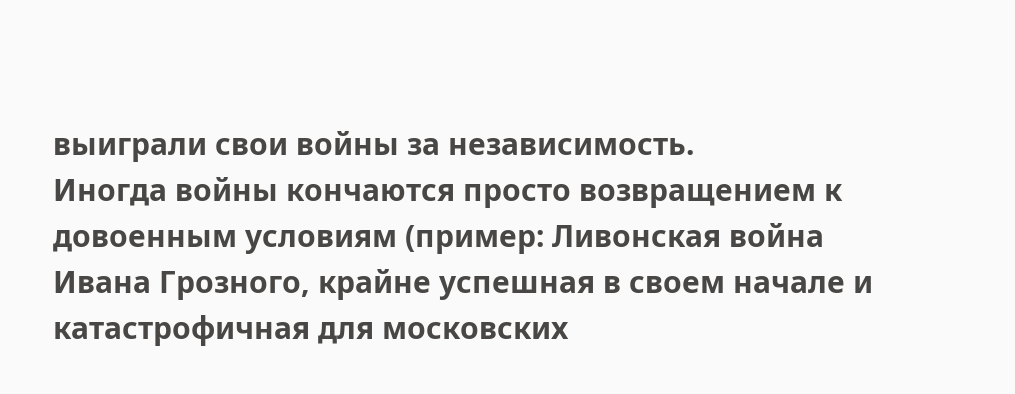выиграли свои войны за независимость.
Иногда войны кончаются просто возвращением к довоенным условиям (пример: Ливонская война Ивана Грозного, крайне успешная в своем начале и катастрофичная для московских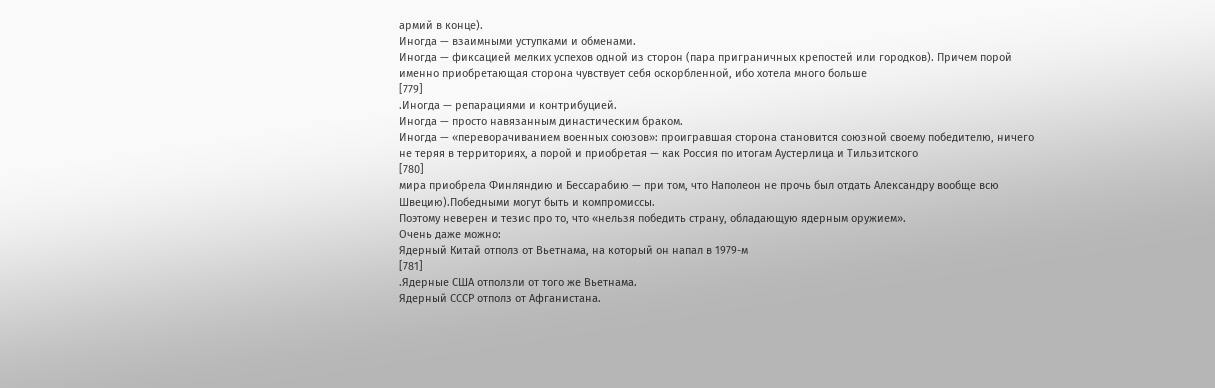армий в конце).
Иногда — взаимными уступками и обменами.
Иногда — фиксацией мелких успехов одной из сторон (пара приграничных крепостей или городков). Причем порой именно приобретающая сторона чувствует себя оскорбленной, ибо хотела много больше
[779]
.Иногда — репарациями и контрибуцией.
Иногда — просто навязанным династическим браком.
Иногда — «переворачиванием военных союзов»: проигравшая сторона становится союзной своему победителю, ничего не теряя в территориях, а порой и приобретая — как Россия по итогам Аустерлица и Тильзитского
[780]
мира приобрела Финляндию и Бессарабию — при том, что Наполеон не прочь был отдать Александру вообще всю Швецию).Победными могут быть и компромиссы.
Поэтому неверен и тезис про то, что «нельзя победить страну, обладающую ядерным оружием».
Очень даже можно:
Ядерный Китай отполз от Вьетнама, на который он напал в 1979-м
[781]
.Ядерные США отползли от того же Вьетнама.
Ядерный СССР отполз от Афганистана.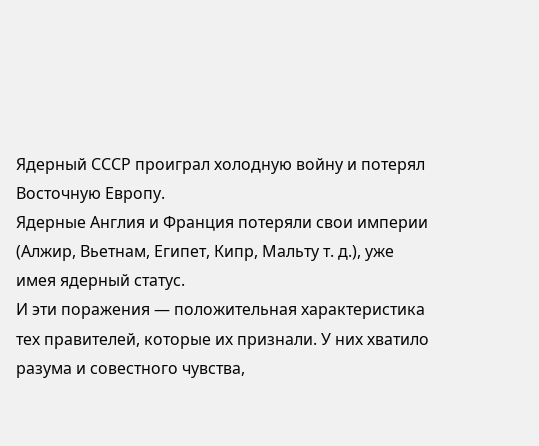Ядерный СССР проиграл холодную войну и потерял Восточную Европу.
Ядерные Англия и Франция потеряли свои империи (Алжир, Вьетнам, Египет, Кипр, Мальту т. д.), уже имея ядерный статус.
И эти поражения — положительная характеристика тех правителей, которые их признали. У них хватило разума и совестного чувства,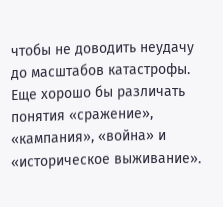чтобы не доводить неудачу до масштабов катастрофы.
Еще хорошо бы различать понятия «сражение», «кампания», «война» и «историческое выживание».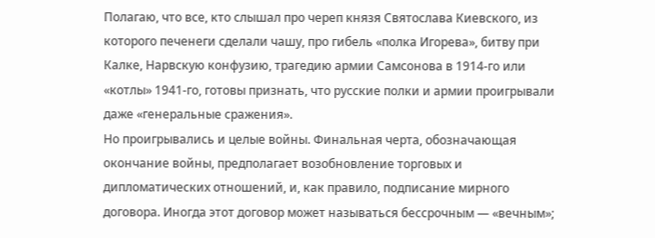Полагаю, что все, кто слышал про череп князя Святослава Киевского, из которого печенеги сделали чашу, про гибель «полка Игорева», битву при Калке, Нарвскую конфузию, трагедию армии Самсонова в 1914-го или «котлы» 1941-го, готовы признать, что русские полки и армии проигрывали даже «генеральные сражения».
Но проигрывались и целые войны. Финальная черта, обозначающая окончание войны, предполагает возобновление торговых и дипломатических отношений, и, как правило, подписание мирного договора. Иногда этот договор может называться бессрочным — «вечным»;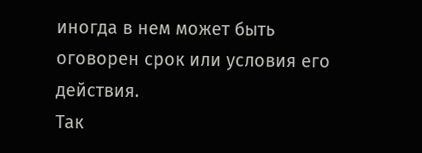иногда в нем может быть оговорен срок или условия его действия.
Так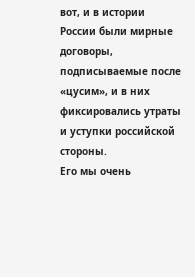вот, и в истории России были мирные договоры, подписываемые после «цусим», и в них фиксировались утраты и уступки российской стороны.
Его мы очень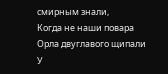смирным знали,
Когда не наши повара
Орла двуглавого щипали
У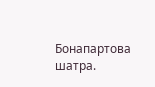Бонапартова шатра.